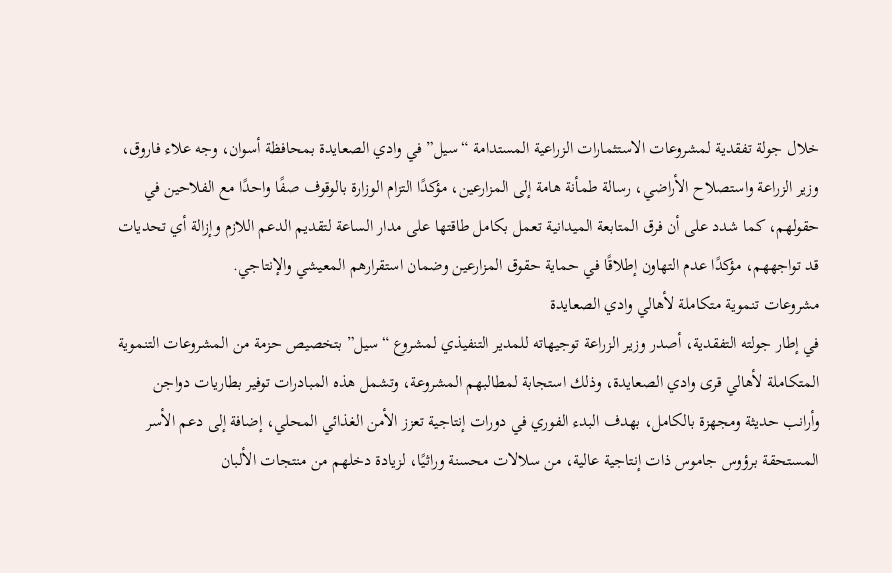خلال جولة تفقدية لمشروعات الاستثمارات الزراعية المستدامة “سيل” في وادي الصعايدة بمحافظة أسوان، وجه علاء فاروق، وزير الزراعة واستصلاح الأراضي، رسالة طمأنة هامة إلى المزارعين، مؤكدًا التزام الوزارة بالوقوف صفًا واحدًا مع الفلاحين في حقولهم، كما شدد على أن فرق المتابعة الميدانية تعمل بكامل طاقتها على مدار الساعة لتقديم الدعم اللازم وإزالة أي تحديات قد تواجههم، مؤكدًا عدم التهاون إطلاقًا في حماية حقوق المزارعين وضمان استقرارهم المعيشي والإنتاجي.
مشروعات تنموية متكاملة لأهالي وادي الصعايدة
في إطار جولته التفقدية، أصدر وزير الزراعة توجيهاته للمدير التنفيذي لمشروع “سيل” بتخصيص حزمة من المشروعات التنموية المتكاملة لأهالي قرى وادي الصعايدة، وذلك استجابة لمطالبهم المشروعة، وتشمل هذه المبادرات توفير بطاريات دواجن وأرانب حديثة ومجهزة بالكامل، بهدف البدء الفوري في دورات إنتاجية تعزز الأمن الغذائي المحلي، إضافة إلى دعم الأسر المستحقة برؤوس جاموس ذات إنتاجية عالية، من سلالات محسنة وراثيًا، لزيادة دخلهم من منتجات الألبان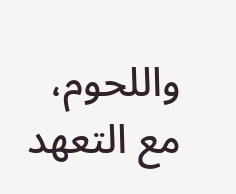واللحوم، مع التعهد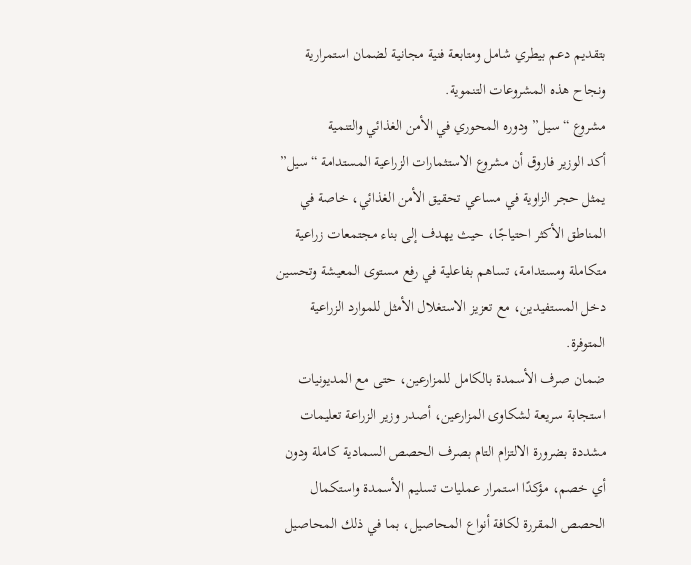بتقديم دعم بيطري شامل ومتابعة فنية مجانية لضمان استمرارية ونجاح هذه المشروعات التنموية.
مشروع “سيل” ودوره المحوري في الأمن الغذائي والتنمية
أكد الوزير فاروق أن مشروع الاستثمارات الزراعية المستدامة “سيل” يمثل حجر الزاوية في مساعي تحقيق الأمن الغذائي، خاصة في المناطق الأكثر احتياجًا، حيث يهدف إلى بناء مجتمعات زراعية متكاملة ومستدامة، تساهم بفاعلية في رفع مستوى المعيشة وتحسين دخل المستفيدين، مع تعزيز الاستغلال الأمثل للموارد الزراعية المتوفرة.
ضمان صرف الأسمدة بالكامل للمزارعين، حتى مع المديونيات
استجابة سريعة لشكاوى المزارعين، أصدر وزير الزراعة تعليمات مشددة بضرورة الالتزام التام بصرف الحصص السمادية كاملة ودون أي خصم، مؤكدًا استمرار عمليات تسليم الأسمدة واستكمال الحصص المقررة لكافة أنواع المحاصيل، بما في ذلك المحاصيل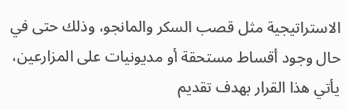الاستراتيجية مثل قصب السكر والمانجو، وذلك حتى في حال وجود أقساط مستحقة أو مديونيات على المزارعين، يأتي هذا القرار بهدف تقديم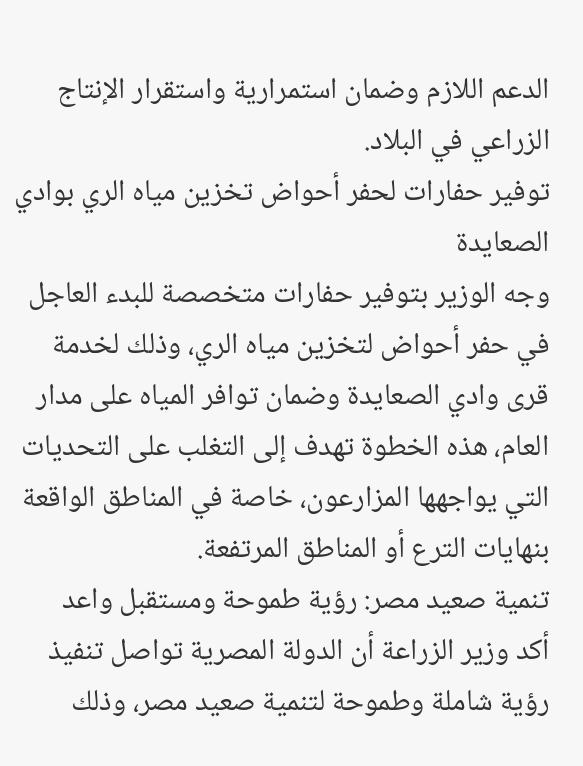الدعم اللازم وضمان استمرارية واستقرار الإنتاج الزراعي في البلاد.
توفير حفارات لحفر أحواض تخزين مياه الري بوادي الصعايدة
وجه الوزير بتوفير حفارات متخصصة للبدء العاجل في حفر أحواض لتخزين مياه الري، وذلك لخدمة قرى وادي الصعايدة وضمان توافر المياه على مدار العام، هذه الخطوة تهدف إلى التغلب على التحديات التي يواجهها المزارعون، خاصة في المناطق الواقعة بنهايات الترع أو المناطق المرتفعة.
تنمية صعيد مصر: رؤية طموحة ومستقبل واعد
أكد وزير الزراعة أن الدولة المصرية تواصل تنفيذ رؤية شاملة وطموحة لتنمية صعيد مصر، وذلك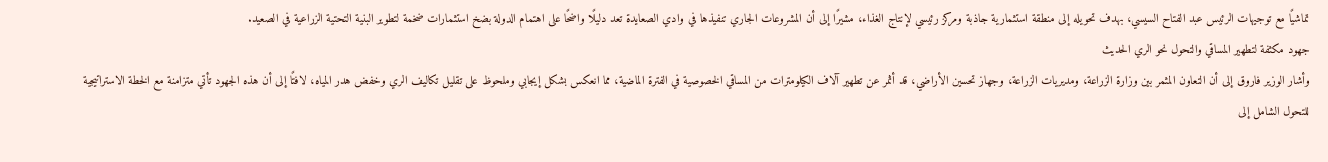تماشيًا مع توجيهات الرئيس عبد الفتاح السيسي، بهدف تحويله إلى منطقة استثمارية جاذبة ومركز رئيسي لإنتاج الغذاء، مشيرًا إلى أن المشروعات الجاري تنفيذها في وادي الصعايدة تعد دليلًا واضحًا على اهتمام الدولة بضخ استثمارات ضخمة لتطوير البنية التحتية الزراعية في الصعيد.
جهود مكثفة لتطهير المساقي والتحول نحو الري الحديث
وأشار الوزير فاروق إلى أن التعاون المثمر بين وزارة الزراعة، ومديريات الزراعة، وجهاز تحسين الأراضي، قد أثمر عن تطهير آلاف الكيلومترات من المساقي الخصوصية في الفترة الماضية، مما انعكس بشكل إيجابي وملحوظ على تقليل تكاليف الري وخفض هدر المياه، لافتًا إلى أن هذه الجهود تأتي متزامنة مع الخطة الاستراتيجية للتحول الشامل إلى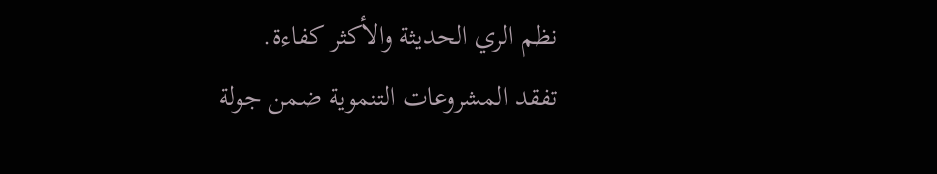نظم الري الحديثة والأكثر كفاءة.
تفقد المشروعات التنموية ضمن جولة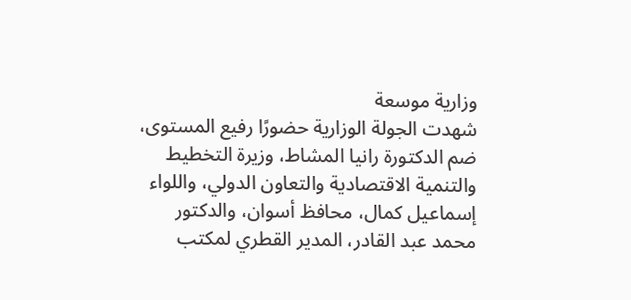وزارية موسعة
شهدت الجولة الوزارية حضورًا رفيع المستوى، ضم الدكتورة رانيا المشاط، وزيرة التخطيط والتنمية الاقتصادية والتعاون الدولي، واللواء إسماعيل كمال، محافظ أسوان، والدكتور محمد عبد القادر، المدير القطري لمكتب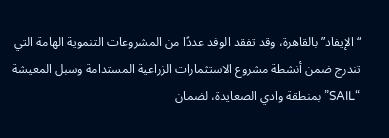“الإيفاد” بالقاهرة، وقد تفقد الوفد عددًا من المشروعات التنموية الهامة التي تندرج ضمن أنشطة مشروع الاستثمارات الزراعية المستدامة وسبل المعيشة “SAIL” بمنطقة وادي الصعايدة، لضمان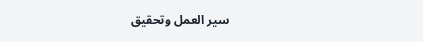سير العمل وتحقيق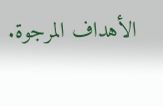الأهداف المرجوة.